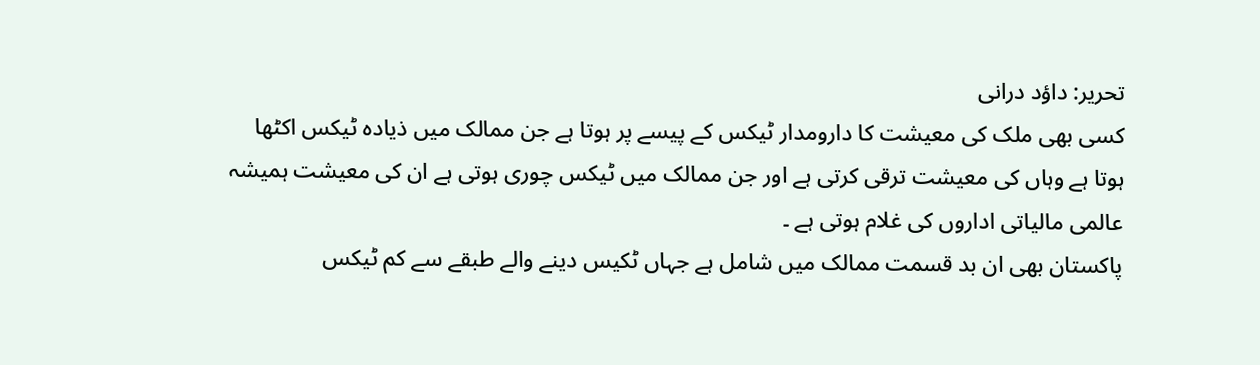تحریر: داؤد درانی
کسی بھی ملک کی معیشت کا دارومدار ٹیکس کے پیسے پر ہوتا ہے جن ممالک میں ذیادہ ٹیکس اکٹھا ہوتا ہے وہاں کی معیشت ترقی کرتی ہے اور جن ممالک میں ٹیکس چوری ہوتی ہے ان کی معیشت ہمیشہ عالمی مالیاتی اداروں کی غلام ہوتی ہے ۔
پاکستان بھی ان بد قسمت ممالک میں شامل ہے جہاں ٹکیس دینے والے طبقے سے کم ٹیکس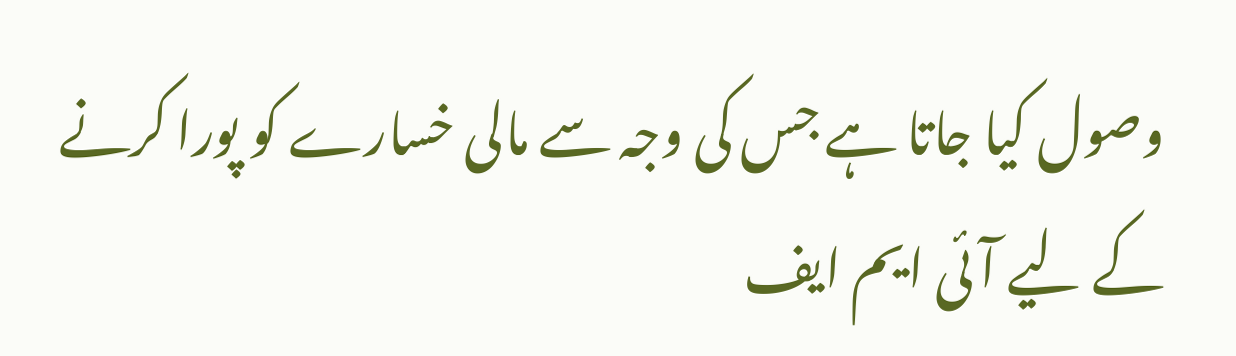وصول کیا جاتا ہے جس کی وجہ سے مالی خسارے کو پورا کرنے کے لیے آئی ایم ایف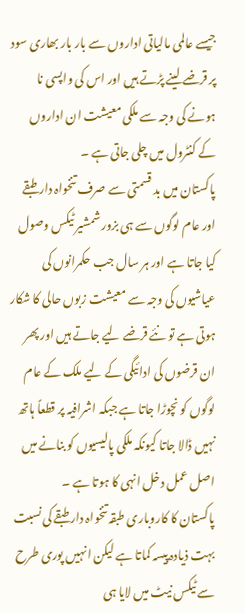جیسے عالمی مالیاتی اداروں سے بار بار بھاری سود پر قرضے لینے پڑتے ہیں اور اس کی واپسی نا ہونے کی وجہ سے ملکی معیشت ان اداروں کے کنٹرول میں چلی جاتی ہے ۔
پاکستان میں بد قسمتی سے صرف تنخواہ دار طبقے اور عام لوگوں سے ہی بزور شمشیر ٹیکس وصول کیا جاتا ہے اور ہر سال جب حکمرانوں کی عیاشیوں کی وجہ سے معیشت زبوں حالی کا شکار ہوتی ہے تو نئے قرضے لیے جاتے ہیں اور پھر ان قرضوں کی ادائیگی کے لیے ملک کے عام لوگوں کو نچوڑا جاتا ہے جبکہ اشرافیہ پر قطعاً ہاتھ نہیں ڈالا جاتا کیونکہ ملکی پالیسیوں کو بنانے میں اصل عمل دخل انہی کا ہوتا ہے ۔
پاکستان کا کاروباری طبقہ تنخواہ دار طبقے کی نسبت بہت ذیادہ پیسہ کماتا ہے لیکن انہیں پوری طرح سے ٹیکس نیٹ میں لایا ہی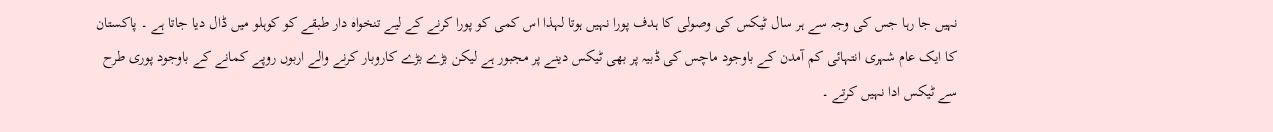نہیں جا رہا جس کی وجہ سے ہر سال ٹیکس کی وصولی کا ہدف پورا نہیں ہوتا لہذا اس کمی کو پورا کرنے کے لیے تنخواہ دار طبقے کو کوہلو میں ڈال دیا جاتا ہے ۔ پاکستان کا ایک عام شہری انتہائی کم آمدن کے باوجود ماچس کی ڈبیہ پر بھی ٹیکس دینے پر مجبور ہے لیکن بڑے بڑے کاروبار کرنے والے اربوں روپے کمانے کے باوجود پوری طرح سے ٹیکس ادا نہیں کرتے ۔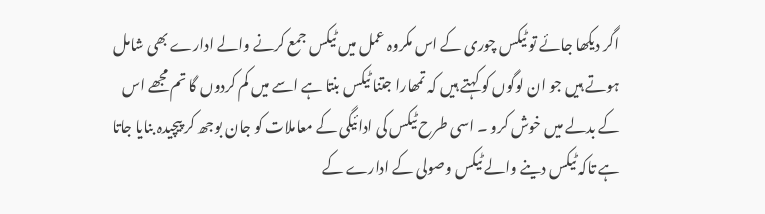اگر دیکھا جائے تو ٹیکس چوری کے اس مکروہ عمل میں ٹیکس جمع کرنے والے ادارے بھی شامل ہوتے ہیں جو ان لوگوں کو کہتے ہیں کہ تمھارا جتنا ٹیکس بنتا ہے اسے میں کم کردوں گا تم مجھے اس کے بدلے میں خوش کرو ۔ اسی طرح ٹیکس کی ادائیگی کے معاملات کو جان بوجھ کر پیچیدہ بنایا جاتا ہے تاکہ ٹیکس دینے والے ٹیکس وصولی کے ادارے کے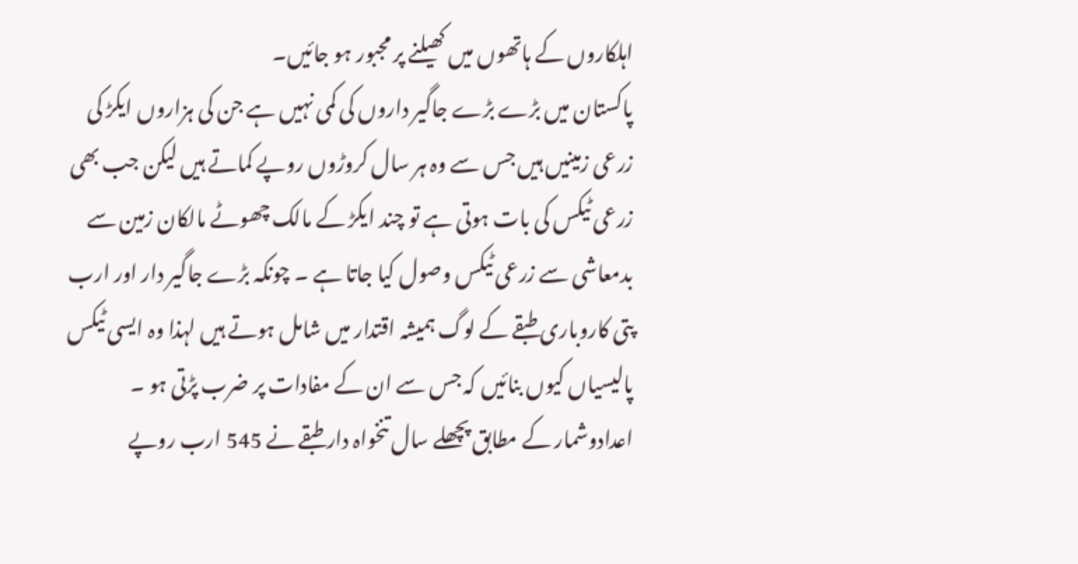اہلکاروں کے ہاتھوں میں کھیلنے پر مجبور ہو جائیں۔
پاکستان میں بڑے بڑے جاگیر داروں کی کمی نہیں ہے جن کی ہزاروں ایکڑ کی زرعی زمینیں ہیں جس سے وہ ہر سال کروڑوں روپے کماتے ہیں لیکن جب بھی زرعی ٹیکس کی بات ہوتی ہے تو چند ایکڑ کے مالک چھوٹے مالکان زمین سے بدمعاشی سے زرعی ٹیکس وصول کیا جاتا ہے ۔ چونکہ بڑے جاگیر دار اور ارب پتی کاروباری طبقے کے لوگ ہمیشہ اقتدار میں شامل ہوتے ہیں لہذا وہ ایسی ٹیکس پالیسیاں کیوں بنائیں کہ جس سے ان کے مفادات پر ضرب پڑتی ہو ۔ اعدادوشمار کے مطابق پچھلے سال تنخواہ دار طبقے نے 545 ارب روپے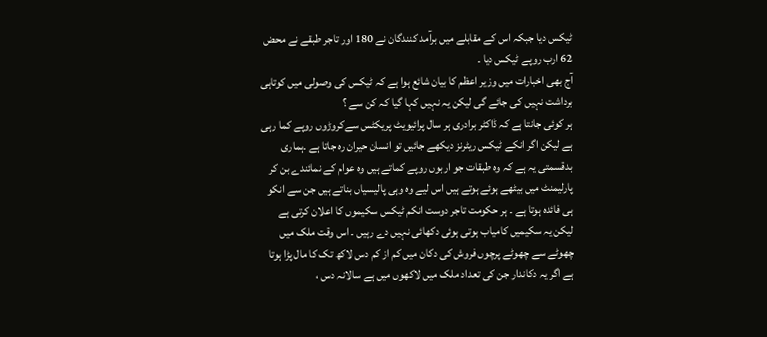ٹیکس دیا جبکہ اس کے مقابلے میں برآمد کنندگان نے 180 اور تاجر طبقے نے محض 62 ارب روپے ٹیکس دیا ۔
آج بھی اخبارات میں وزیر اعظم کا بیان شائع ہوا ہے کہ ٹیکس کی وصولی میں کوتاہی برداشت نہیں کی جائے گی لیکن یہ نہیں کہا گیا کہ کن سے ؟
ہر کوئی جانتا ہے کہ ڈاکٹر برادری ہر سال پرائیویٹ پریکٹس سےکروڑوں روپے کما رہی ہے لیکن اگر انکے ٹیکس ریٹرنز دیکھے جائیں تو انسان حیران رہ جاتا ہے ۔ہماری بدقسمتی یہ ہے کہ وہ طبقات جو اربوں روپے کماتے ہیں وہ عوام کے نمائندے بن کر پارلیمنٹ میں بیٹھے ہوئے ہوتے ہیں اس لیے وہ وہی پالیسیاں بناتے ہیں جن سے انکو ہی فائدہ ہوتا ہے ۔ ہر حکومت تاجر دوست انکم ٹیکس سکیموں کا اعلان کرتی ہے لیکن یہ سکیمیں کامیاب ہوتی ہوئی دکھائی نہیں دے رہیں ۔ اس وقت ملک میں چھوٹے سے چھوٹے پرچوں فروش کی دکان میں کم از کم دس لاکھ تک کا مال پڑا ہوتا ہے اگر یہ دکاندار جن کی تعداد ملک میں لاکھوں میں ہے سالانہ دس ،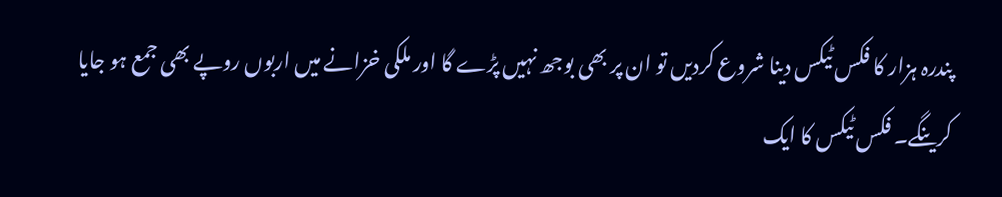پندرہ ہزار کا فکس ٹیکس دینا شروع کردیں تو ان پر بھی بوجھ نہیں پڑے گا اور ملکی خزانے میں اربوں روپے بھی جمع ہو جایا کرینگے۔ فکس ٹیکس کا ایک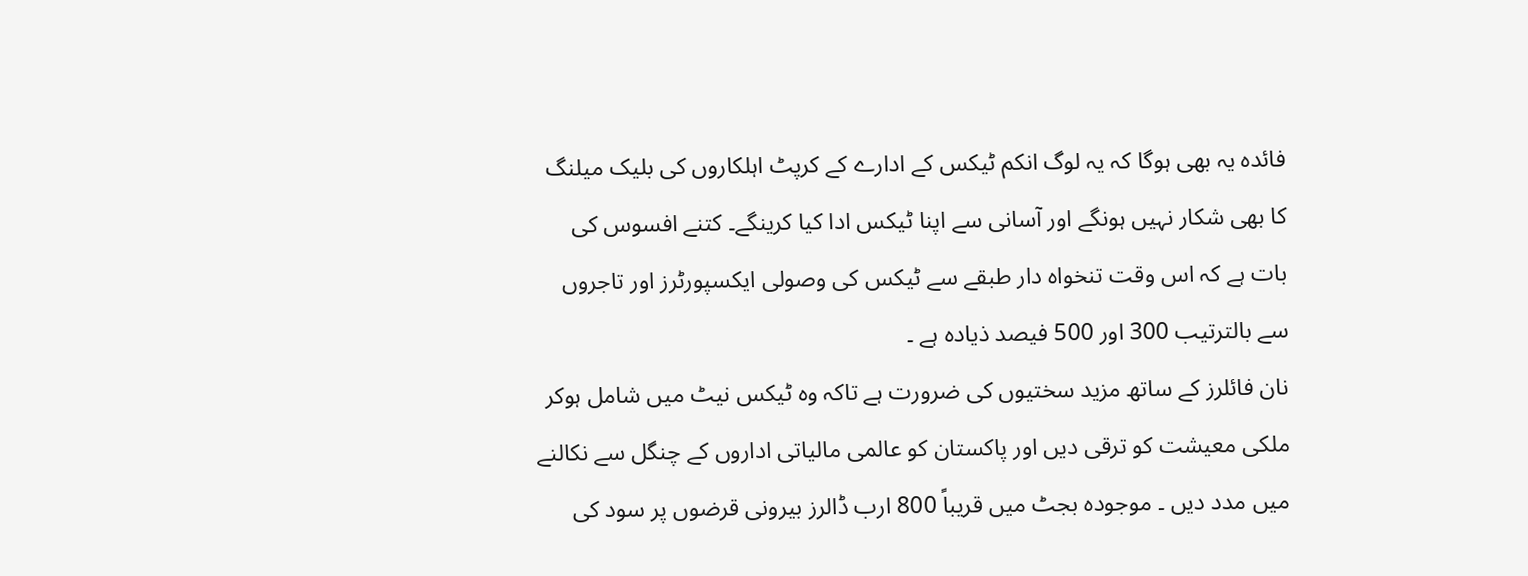فائدہ یہ بھی ہوگا کہ یہ لوگ انکم ٹیکس کے ادارے کے کرپٹ اہلکاروں کی بلیک میلنگ کا بھی شکار نہیں ہونگے اور آسانی سے اپنا ٹیکس ادا کیا کرینگے۔ کتنے افسوس کی بات ہے کہ اس وقت تنخواہ دار طبقے سے ٹیکس کی وصولی ایکسپورٹرز اور تاجروں سے بالترتیب 300 اور 500 فیصد ذیادہ ہے ۔
نان فائلرز کے ساتھ مزید سختیوں کی ضرورت ہے تاکہ وہ ٹیکس نیٹ میں شامل ہوکر ملکی معیشت کو ترقی دیں اور پاکستان کو عالمی مالیاتی اداروں کے چنگل سے نکالنے میں مدد دیں ۔ موجودہ بجٹ میں قریباً 800 ارب ڈالرز بیرونی قرضوں پر سود کی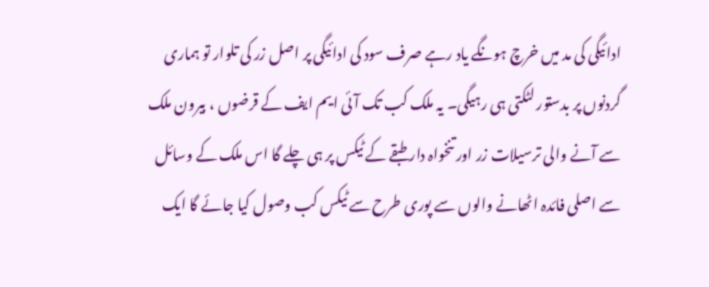ادائیگی کی مد میں خرچ ہونگے یاد رہے صرف سود کی ادائیگی پر اصل زر کی تلوار تو ہماری گردنوں پر بدستور لٹکتی ہی رہیگی۔ یہ ملک کب تک آئی ایم ایف کے قرضوں ، بیرون ملک سے آنے والی ترسیلات زر اور تنخواہ دار طبقے کے ٹیکس پر ہی چلے گا اس ملک کے وسائل سے اصلی فائدہ اٹھانے والوں سے پوری طرح سے ٹیکس کب وصول کیا جائے گا ایک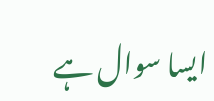ایسا سوال ہے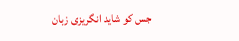جس کو شاید انگریزی زبان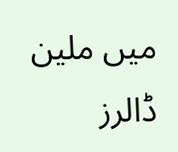میں ملین ڈالرز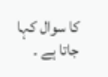کا سوال کہا جاتا ہے ۔